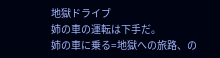地獄ドライブ
姉の車の運転は下手だ。
姉の車に乗る=地獄への旅路、の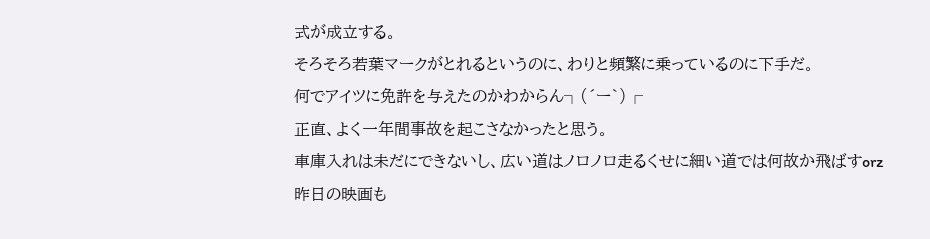式が成立する。
そろそろ若葉マークがとれるというのに、わりと頻繁に乗っているのに下手だ。
何でアイツに免許を与えたのかわからん┐(´ー`)┌
正直、よく一年間事故を起こさなかったと思う。
車庫入れは未だにできないし、広い道はノロノロ走るくせに細い道では何故か飛ばすorz
昨日の映画も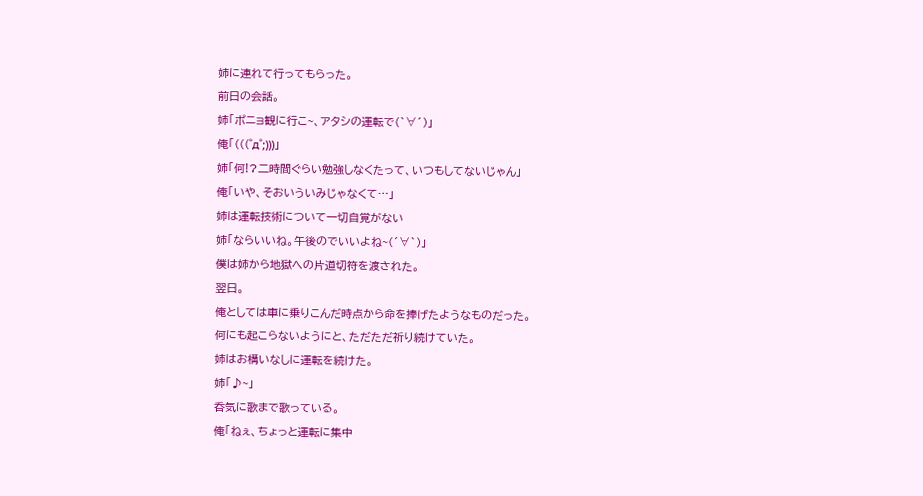姉に連れて行ってもらった。
前日の会話。
姉「ポニョ観に行こ~、アタシの運転で(`∀´)」
俺「(((゜д゜;)))」
姉「何!?二時間ぐらい勉強しなくたって、いつもしてないじゃん」
俺「いや、そおいういみじゃなくて…」
姉は運転技術について一切自覚がない
姉「ならいいね。午後のでいいよね~(´∀`)」
僕は姉から地獄への片道切符を渡された。
翌日。
俺としては車に乗りこんだ時点から命を捧げたようなものだった。
何にも起こらないようにと、ただただ祈り続けていた。
姉はお構いなしに運転を続けた。
姉「♪~」
呑気に歌まで歌っている。
俺「ねぇ、ちょっと運転に集中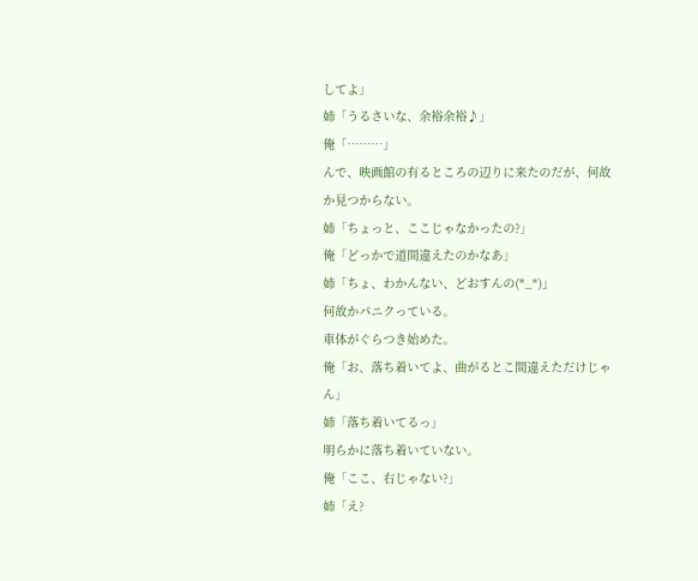してよ」
姉「うるさいな、余裕余裕♪」
俺「………」
んで、映画館の有るところの辺りに来たのだが、何故か見つからない。
姉「ちょっと、ここじゃなかったの?」
俺「どっかで道間違えたのかなあ」
姉「ちょ、わかんない、どおすんの(*_*)」
何故かパニクっている。
車体がぐらつき始めた。
俺「お、落ち着いてよ、曲がるとこ間違えただけじゃん」
姉「落ち着いてるっ」
明らかに落ち着いていない。
俺「ここ、右じゃない?」
姉「え?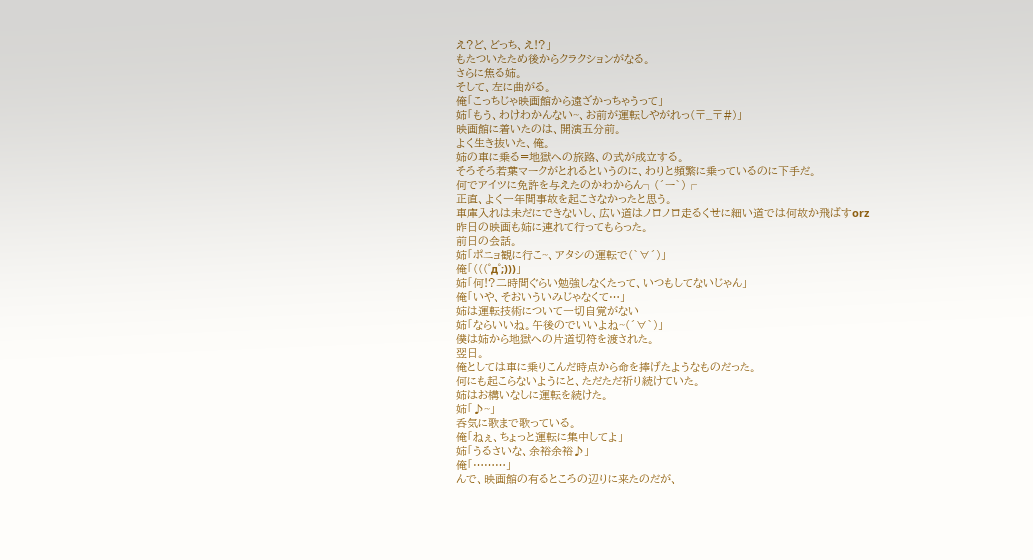え?ど、どっち、え!?」
もたついたため後からクラクションがなる。
さらに焦る姉。
そして、左に曲がる。
俺「こっちじゃ映画館から遠ざかっちゃうって」
姉「もう、わけわかんない~、お前が運転しやがれっ(〒_〒#)」
映画館に着いたのは、開演五分前。
よく生き抜いた、俺。
姉の車に乗る=地獄への旅路、の式が成立する。
そろそろ若葉マークがとれるというのに、わりと頻繁に乗っているのに下手だ。
何でアイツに免許を与えたのかわからん┐(´ー`)┌
正直、よく一年間事故を起こさなかったと思う。
車庫入れは未だにできないし、広い道はノロノロ走るくせに細い道では何故か飛ばすorz
昨日の映画も姉に連れて行ってもらった。
前日の会話。
姉「ポニョ観に行こ~、アタシの運転で(`∀´)」
俺「(((゜д゜;)))」
姉「何!?二時間ぐらい勉強しなくたって、いつもしてないじゃん」
俺「いや、そおいういみじゃなくて…」
姉は運転技術について一切自覚がない
姉「ならいいね。午後のでいいよね~(´∀`)」
僕は姉から地獄への片道切符を渡された。
翌日。
俺としては車に乗りこんだ時点から命を捧げたようなものだった。
何にも起こらないようにと、ただただ祈り続けていた。
姉はお構いなしに運転を続けた。
姉「♪~」
呑気に歌まで歌っている。
俺「ねぇ、ちょっと運転に集中してよ」
姉「うるさいな、余裕余裕♪」
俺「………」
んで、映画館の有るところの辺りに来たのだが、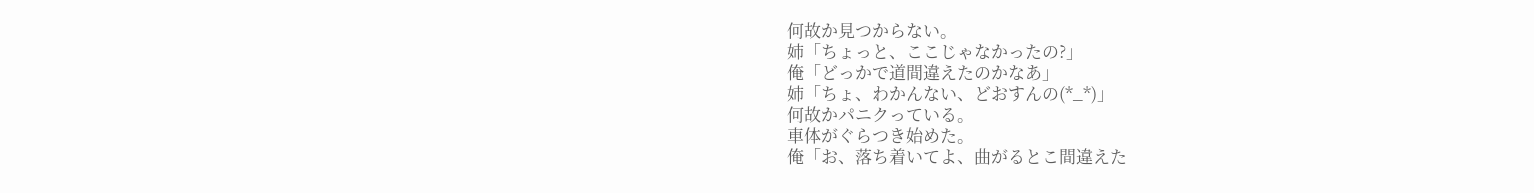何故か見つからない。
姉「ちょっと、ここじゃなかったの?」
俺「どっかで道間違えたのかなあ」
姉「ちょ、わかんない、どおすんの(*_*)」
何故かパニクっている。
車体がぐらつき始めた。
俺「お、落ち着いてよ、曲がるとこ間違えた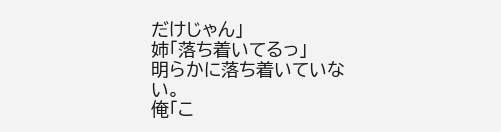だけじゃん」
姉「落ち着いてるっ」
明らかに落ち着いていない。
俺「こ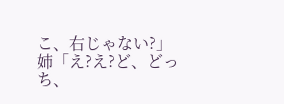こ、右じゃない?」
姉「え?え?ど、どっち、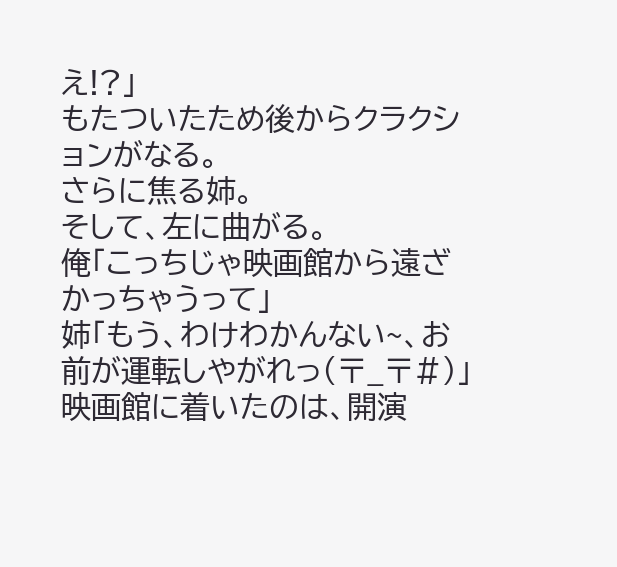え!?」
もたついたため後からクラクションがなる。
さらに焦る姉。
そして、左に曲がる。
俺「こっちじゃ映画館から遠ざかっちゃうって」
姉「もう、わけわかんない~、お前が運転しやがれっ(〒_〒#)」
映画館に着いたのは、開演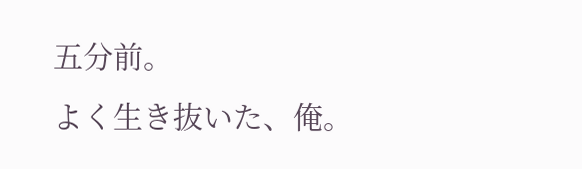五分前。
よく生き抜いた、俺。